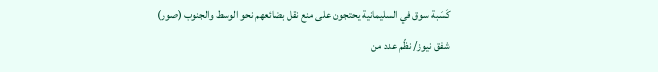كَسَبة سوق في السليمانية يحتجون على منع نقل بضائعهم نحو الوسط والجنوب (صور)
شفق نيوز/ نظّم عدد من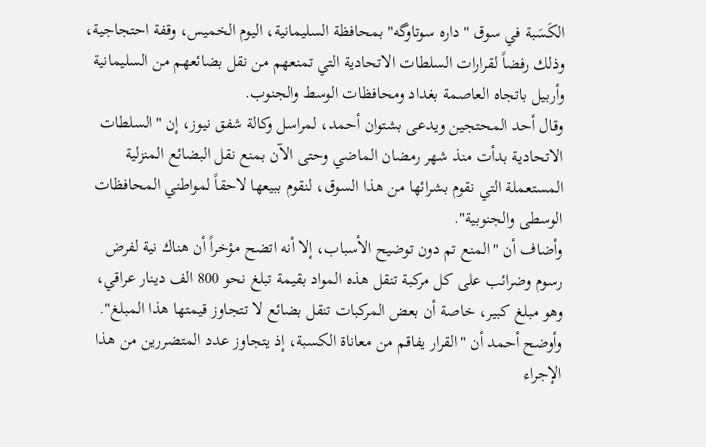الكَسَبة في سوق "داره سوتاوگه" بمحافظة السليمانية، اليوم الخميس، وقفة احتجاجية، وذلك رفضاً لقرارات السلطات الاتحادية التي تمنعهم من نقل بضائعهم من السليمانية وأربيل باتجاه العاصمة بغداد ومحافظات الوسط والجنوب.
وقال أحد المحتجين ويدعى بشتوان أحمد، لمراسل وكالة شفق نيوز، إن "السلطات الاتحادية بدأت منذ شهر رمضان الماضي وحتى الآن بمنع نقل البضائع المنزلية المستعملة التي نقوم بشرائها من هذا السوق، لنقوم ببيعها لاحقاً لمواطني المحافظات الوسطى والجنوبية".
وأضاف أن "المنع تم دون توضيح الأسباب، إلا أنه اتضح مؤخراً أن هناك نية لفرض رسوم وضرائب على كل مركبة تنقل هذه المواد بقيمة تبلغ نحو 800 الف دينار عراقي، وهو مبلغ كبير، خاصة أن بعض المركبات تنقل بضائع لا تتجاوز قيمتها هذا المبلغ".
وأوضح أحمد أن "القرار يفاقم من معاناة الكسبة، إذ يتجاوز عدد المتضررين من هذا الإجراء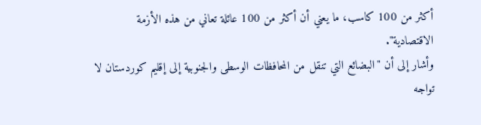أكثر من 100 كاسب، ما يعني أن أكثر من 100 عائلة تعاني من هذه الأزمة الاقتصادية".
وأشار إلى أن "البضائع التي تنقل من المحافظات الوسطى والجنوبية إلى إقليم كوردستان لا تواجه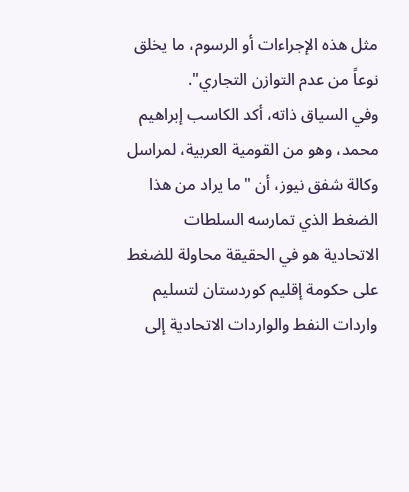مثل هذه الإجراءات أو الرسوم، ما يخلق نوعاً من عدم التوازن التجاري".
وفي السياق ذاته، أكد الكاسب إبراهيم محمد، وهو من القومية العربية، لمراسل وكالة شفق نيوز، أن "ما يراد من هذا الضغط الذي تمارسه السلطات الاتحادية هو في الحقيقة محاولة للضغط على حكومة إقليم كوردستان لتسليم واردات النفط والواردات الاتحادية إلى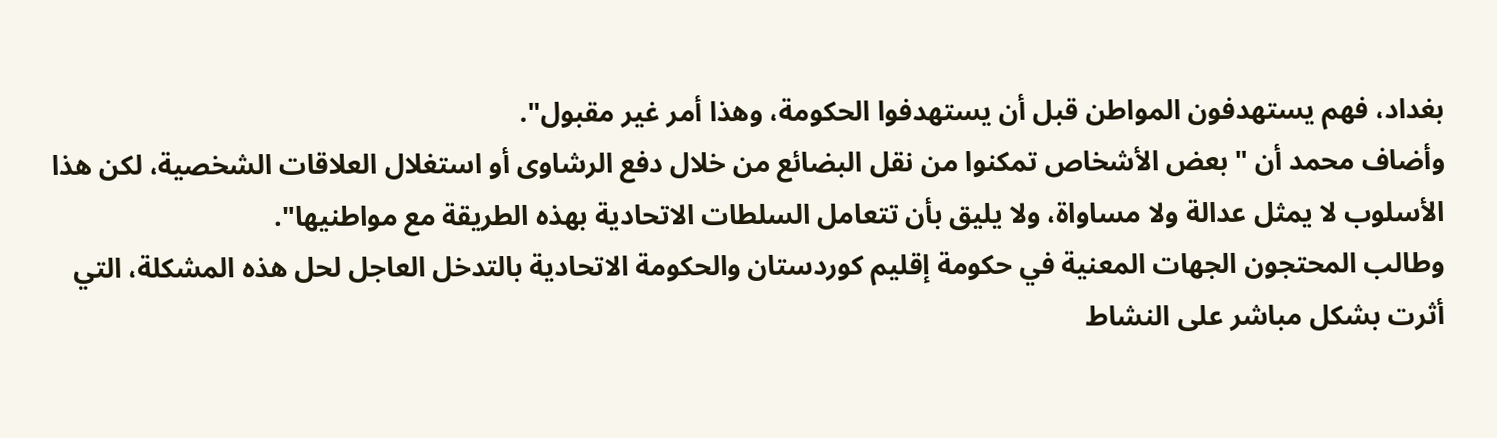بغداد، فهم يستهدفون المواطن قبل أن يستهدفوا الحكومة، وهذا أمر غير مقبول".
وأضاف محمد أن "بعض الأشخاص تمكنوا من نقل البضائع من خلال دفع الرشاوى أو استغلال العلاقات الشخصية، لكن هذا الأسلوب لا يمثل عدالة ولا مساواة، ولا يليق بأن تتعامل السلطات الاتحادية بهذه الطريقة مع مواطنيها".
وطالب المحتجون الجهات المعنية في حكومة إقليم كوردستان والحكومة الاتحادية بالتدخل العاجل لحل هذه المشكلة، التي أثرت بشكل مباشر على النشاط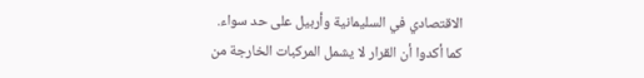الاقتصادي في السليمانية وأربيل على حد سواء.
كما أكدوا أن القرار لا يشمل المركبات الخارجة من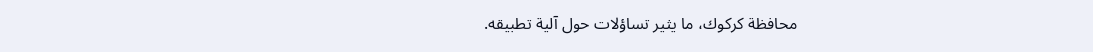محافظة كركوك، ما يثير تساؤلات حول آلية تطبيقه.